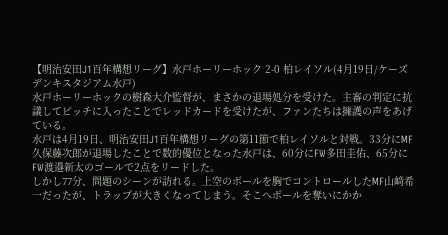【明治安田J1百年構想リーグ】水戸ホーリーホック 2-0 柏レイソル(4月19日/ケーズデンキスタジアム水戸)
水戸ホーリーホックの樹森大介監督が、まさかの退場処分を受けた。主審の判定に抗議してピッチに入ったことでレッドカードを受けたが、ファンたちは擁護の声をあげている。
水戸は4月19日、明治安田J1百年構想リーグの第11節で柏レイソルと対戦。33分にMF久保藤次郎が退場したことで数的優位となった水戸は、60分にFW多田圭佑、65分にFW渡邉新太のゴールで2点をリードした。
しかし77分、問題のシーンが訪れる。上空のボールを胸でコントロールしたMF山﨑希一だったが、トラップが大きくなってしまう。そこへボールを奪いにかか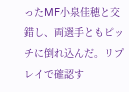ったMF小泉佳穂と交錯し、両選手ともピッチに倒れ込んだ。リプレイで確認す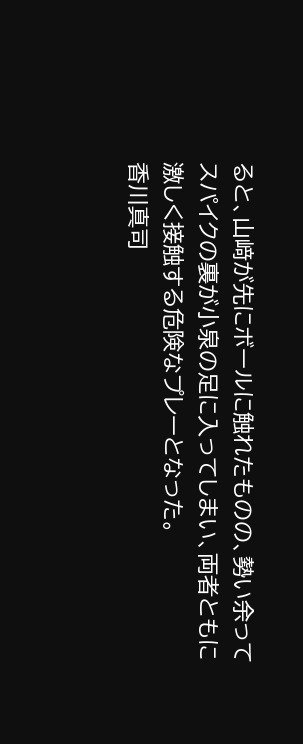ると、山﨑が先にボールに触れたものの、勢い余ってスパイクの裏が小泉の足に入ってしまい、両者ともに激しく接触する危険なプレーとなった。
香川真司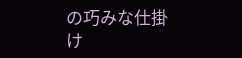の巧みな仕掛け